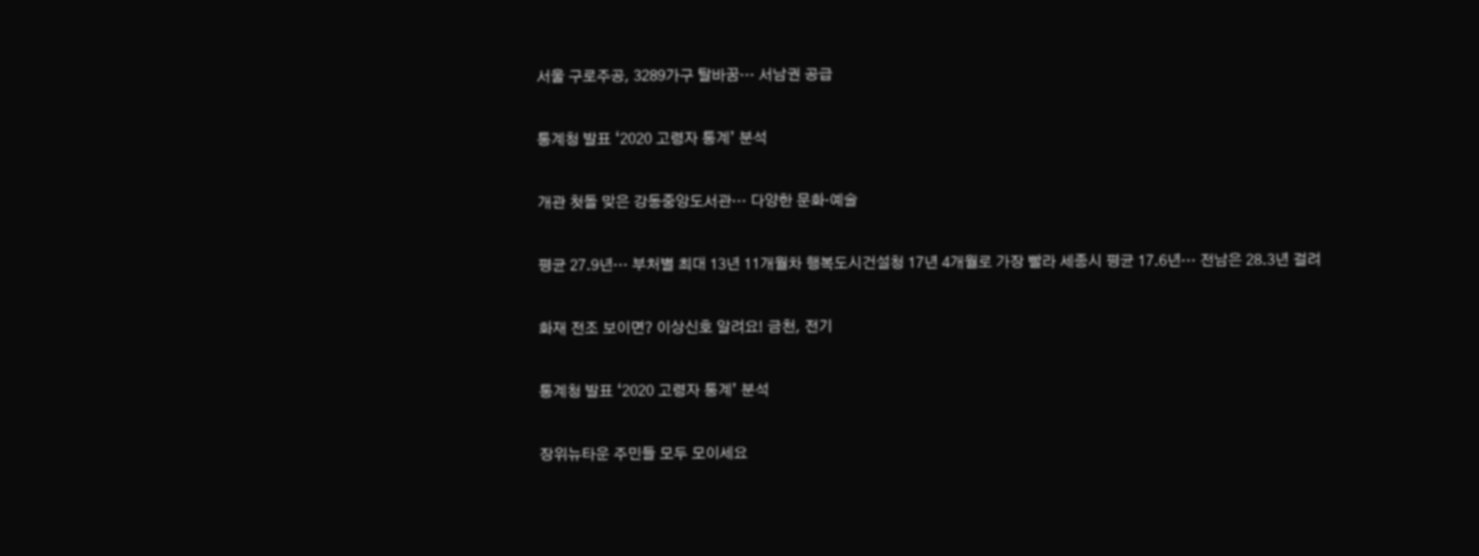서울 구로주공, 3289가구 탈바꿈… 서남권 공급

통계청 발표 ‘2020 고령자 통계’ 분석

개관 첫돌 맞은 강동중앙도서관… 다양한 문화·예술

평균 27.9년… 부처별 최대 13년 11개월차 행복도시건설청 17년 4개월로 가장 빨라 세종시 평균 17.6년… 전남은 28.3년 걸려

화재 전조 보이면? 이상신호 알려요! 금천, 전기

통계청 발표 ‘2020 고령자 통계’ 분석

장위뉴타운 주민들 모두 모이세요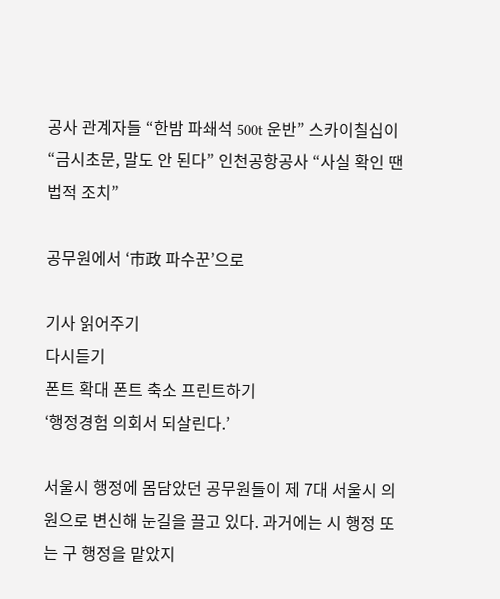공사 관계자들 “한밤 파쇄석 500t 운반” 스카이칠십이 “금시초문, 말도 안 된다” 인천공항공사 “사실 확인 땐 법적 조치”

공무원에서 ‘市政 파수꾼’으로

기사 읽어주기
다시듣기
폰트 확대 폰트 축소 프린트하기
‘행정경험 의회서 되살린다.’

서울시 행정에 몸담았던 공무원들이 제 7대 서울시 의원으로 변신해 눈길을 끌고 있다. 과거에는 시 행정 또는 구 행정을 맡았지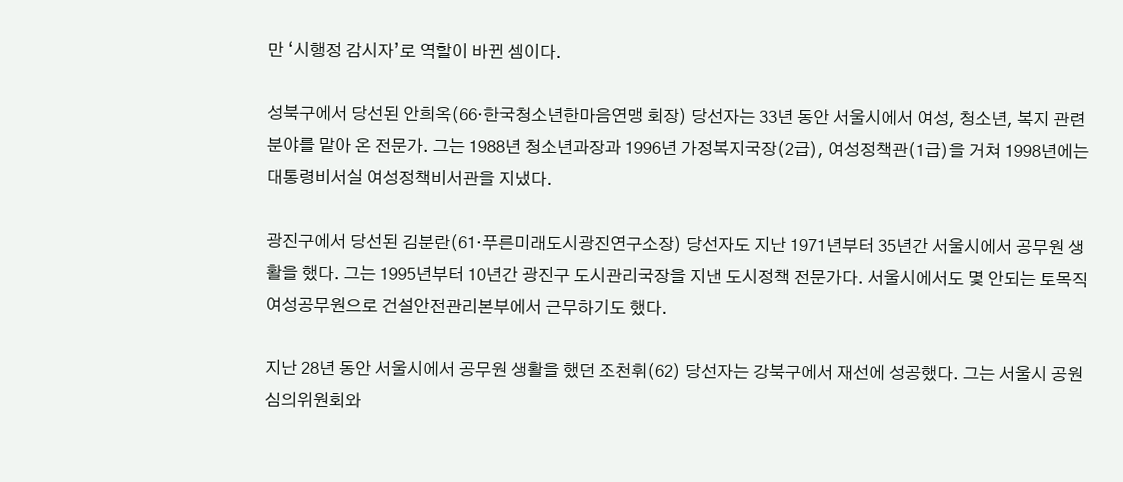만 ‘시행정 감시자’로 역할이 바뀐 셈이다.

성북구에서 당선된 안희옥(66·한국청소년한마음연맹 회장) 당선자는 33년 동안 서울시에서 여성, 청소년, 복지 관련 분야를 맡아 온 전문가. 그는 1988년 청소년과장과 1996년 가정복지국장(2급), 여성정책관(1급)을 거쳐 1998년에는 대통령비서실 여성정책비서관을 지냈다.

광진구에서 당선된 김분란(61·푸른미래도시광진연구소장) 당선자도 지난 1971년부터 35년간 서울시에서 공무원 생활을 했다. 그는 1995년부터 10년간 광진구 도시관리국장을 지낸 도시정책 전문가다. 서울시에서도 몇 안되는 토목직 여성공무원으로 건설안전관리본부에서 근무하기도 했다.

지난 28년 동안 서울시에서 공무원 생활을 했던 조천휘(62) 당선자는 강북구에서 재선에 성공했다. 그는 서울시 공원심의위원회와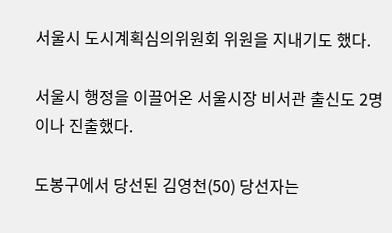서울시 도시계획심의위원회 위원을 지내기도 했다.

서울시 행정을 이끌어온 서울시장 비서관 출신도 2명이나 진출했다.

도봉구에서 당선된 김영천(50) 당선자는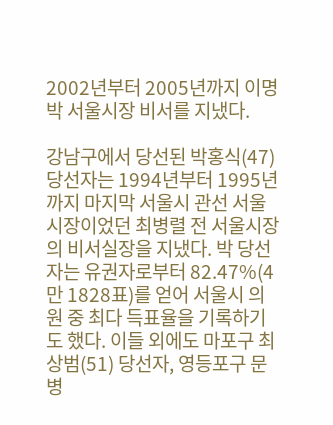2002년부터 2005년까지 이명박 서울시장 비서를 지냈다.

강남구에서 당선된 박홍식(47) 당선자는 1994년부터 1995년까지 마지막 서울시 관선 서울시장이었던 최병렬 전 서울시장의 비서실장을 지냈다. 박 당선자는 유권자로부터 82.47%(4만 1828표)를 얻어 서울시 의원 중 최다 득표율을 기록하기도 했다. 이들 외에도 마포구 최상범(51) 당선자, 영등포구 문병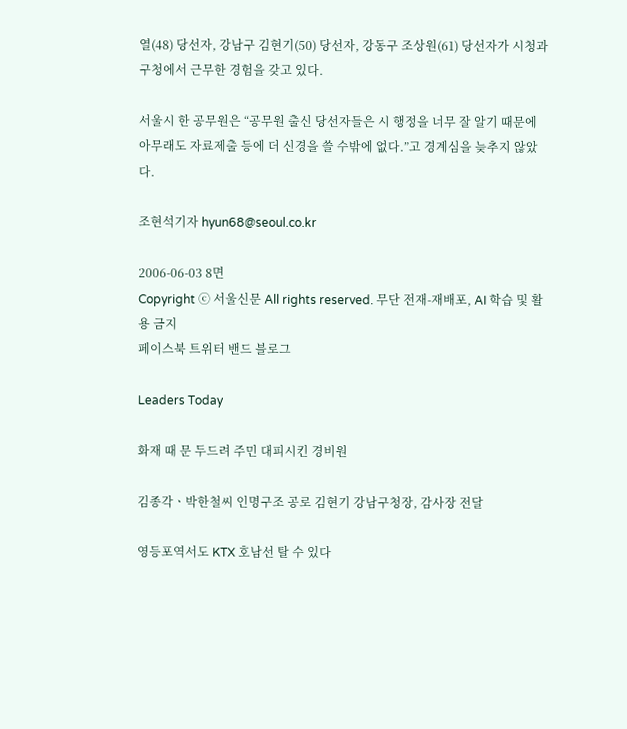열(48) 당선자, 강남구 김현기(50) 당선자, 강동구 조상원(61) 당선자가 시청과 구청에서 근무한 경험을 갖고 있다.

서울시 한 공무원은 “공무원 출신 당선자들은 시 행정을 너무 잘 알기 때문에 아무래도 자료제출 등에 더 신경을 쓸 수밖에 없다.”고 경계심을 늦추지 않았다.

조현석기자 hyun68@seoul.co.kr

2006-06-03 8면
Copyright ⓒ 서울신문 All rights reserved. 무단 전재-재배포, AI 학습 및 활용 금지
페이스북 트위터 밴드 블로그

Leaders Today

화재 때 문 두드려 주민 대피시킨 경비원

김종각ㆍ박한철씨 인명구조 공로 김현기 강남구청장, 감사장 전달

영등포역서도 KTX 호남선 탈 수 있다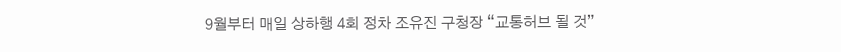9월부터 매일 상하행 4회 정차 조유진 구청장 “교통허브 될 것”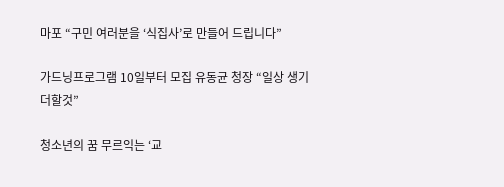마포 “구민 여러분을 ‘식집사’로 만들어 드립니다”

가드닝프로그램 10일부터 모집 유동균 청장 “일상 생기 더할것”

청소년의 꿈 무르익는 ‘교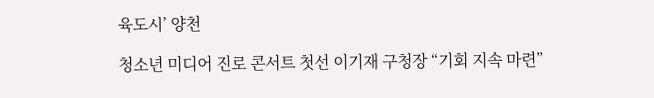육도시’ 양천

청소년 미디어 진로 콘서트 첫선 이기재 구청장 “기회 지속 마련”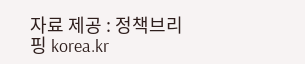자료 제공 : 정책브리핑 korea.kr